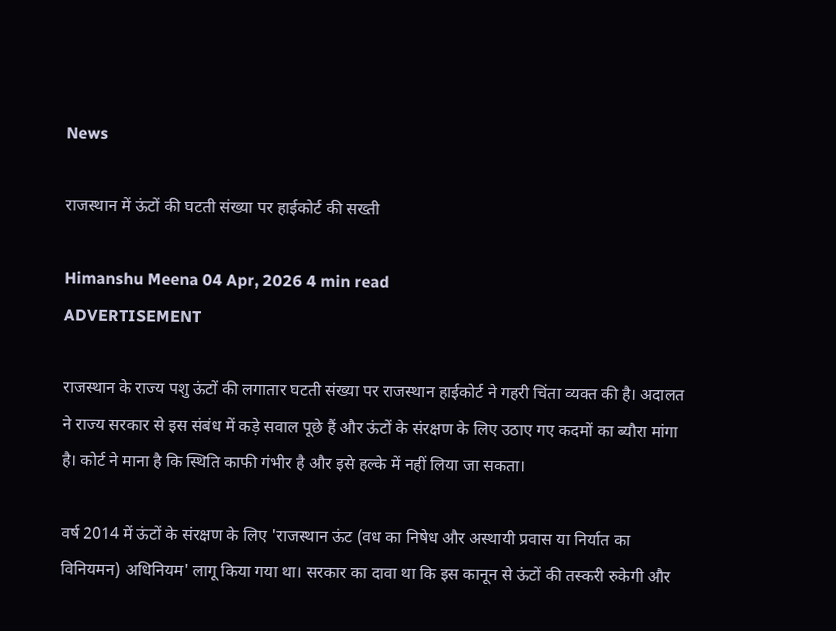News

राजस्थान में ऊंटों की घटती संख्या पर हाईकोर्ट की सख्ती

Himanshu Meena 04 Apr, 2026 4 min read
ADVERTISEMENT

राजस्थान के राज्य पशु ऊंटों की लगातार घटती संख्या पर राजस्थान हाईकोर्ट ने गहरी चिंता व्यक्त की है। अदालत ने राज्य सरकार से इस संबंध में कड़े सवाल पूछे हैं और ऊंटों के संरक्षण के लिए उठाए गए कदमों का ब्यौरा मांगा है। कोर्ट ने माना है कि स्थिति काफी गंभीर है और इसे हल्के में नहीं लिया जा सकता।

वर्ष 2014 में ऊंटों के संरक्षण के लिए 'राजस्थान ऊंट (वध का निषेध और अस्थायी प्रवास या निर्यात का विनियमन) अधिनियम' लागू किया गया था। सरकार का दावा था कि इस कानून से ऊंटों की तस्करी रुकेगी और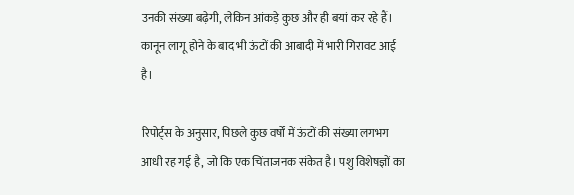उनकी संख्या बढ़ेगी, लेकिन आंकड़े कुछ और ही बयां कर रहे हैं। कानून लागू होने के बाद भी ऊंटों की आबादी में भारी गिरावट आई है।

रिपोर्ट्स के अनुसार, पिछले कुछ वर्षों में ऊंटों की संख्या लगभग आधी रह गई है, जो कि एक चिंताजनक संकेत है। पशु विशेषज्ञों का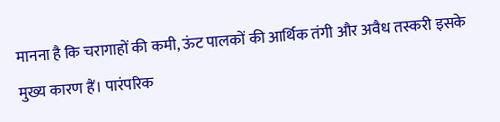मानना है कि चरागाहों की कमी, ऊंट पालकों की आर्थिक तंगी और अवैध तस्करी इसके मुख्य कारण हैं। पारंपरिक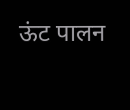ऊंट पालन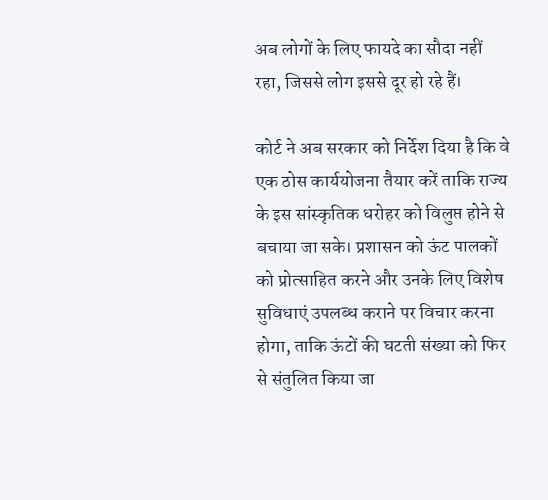अब लोगों के लिए फायदे का सौदा नहीं रहा, जिससे लोग इससे दूर हो रहे हैं।

कोर्ट ने अब सरकार को निर्देश दिया है कि वे एक ठोस कार्ययोजना तैयार करें ताकि राज्य के इस सांस्कृतिक धरोहर को विलुप्त होने से बचाया जा सके। प्रशासन को ऊंट पालकों को प्रोत्साहित करने और उनके लिए विशेष सुविधाएं उपलब्ध कराने पर विचार करना होगा, ताकि ऊंटों की घटती संख्या को फिर से संतुलित किया जा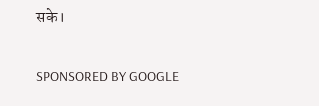सके।

SPONSORED BY GOOGLE